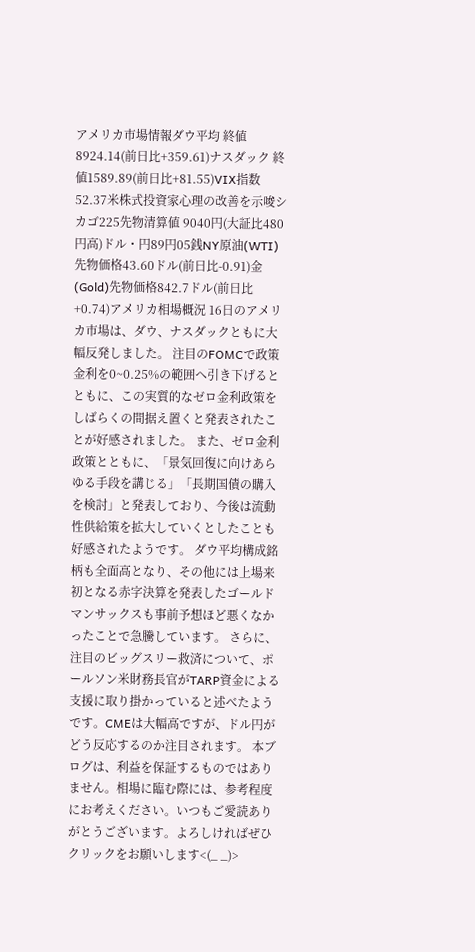アメリカ市場情報ダウ平均 終値 8924.14(前日比+359.61)ナスダック 終値1589.89(前日比+81.55)VIX指数52.37米株式投資家心理の改善を示唆シカゴ225先物清算値 9040円(大証比480円高)ドル・円89円05銭NY原油(WTI)先物価格43.60ドル(前日比-0.91)金(Gold)先物価格842.7ドル(前日比+0.74)アメリカ相場概況 16日のアメリカ市場は、ダウ、ナスダックともに大幅反発しました。 注目のFOMCで政策金利を0~0.25%の範囲へ引き下げるとともに、この実質的なゼロ金利政策をしばらくの間据え置くと発表されたことが好感されました。 また、ゼロ金利政策とともに、「景気回復に向けあらゆる手段を講じる」「長期国債の購入を検討」と発表しており、今後は流動性供給策を拡大していくとしたことも好感されたようです。 ダウ平均構成銘柄も全面高となり、その他には上場来初となる赤字決算を発表したゴールドマンサックスも事前予想ほど悪くなかったことで急騰しています。 さらに、注目のビッグスリー救済について、ポールソン米財務長官がTARP資金による支援に取り掛かっていると述べたようです。CMEは大幅高ですが、ドル円がどう反応するのか注目されます。 本ブログは、利益を保証するものではありません。相場に臨む際には、参考程度にお考えください。いつもご愛読ありがとうございます。よろしければぜひクリックをお願いします<(_ _)>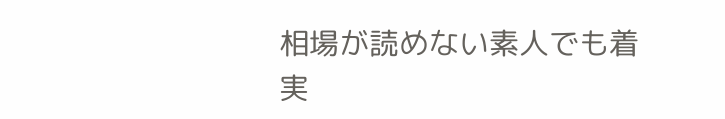相場が読めない素人でも着実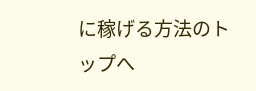に稼げる方法のトップへ